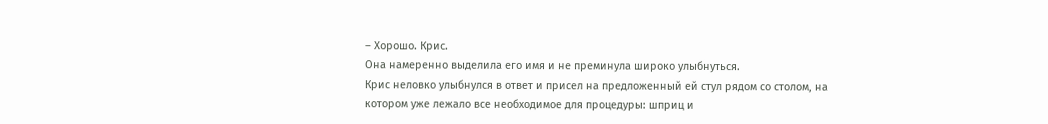– Хорошо. Крис.
Она намеренно выделила его имя и не преминула широко улыбнуться.
Крис неловко улыбнулся в ответ и присел на предложенный ей стул рядом со столом, на котором уже лежало все необходимое для процедуры: шприц и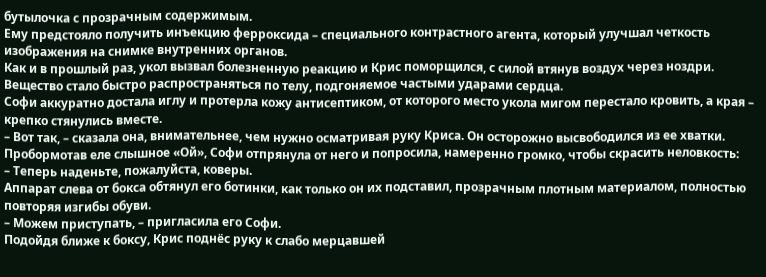бутылочка с прозрачным содержимым.
Ему предстояло получить инъекцию ферроксида – специального контрастного агента, который улучшал четкость изображения на снимке внутренних органов.
Как и в прошлый раз, укол вызвал болезненную реакцию и Крис поморщился, с силой втянув воздух через ноздри.
Вещество стало быстро распространяться по телу, подгоняемое частыми ударами сердца.
Софи аккуратно достала иглу и протерла кожу антисептиком, от которого место укола мигом перестало кровить, а края – крепко стянулись вместе.
– Вот так, – сказала она, внимательнее, чем нужно осматривая руку Криса. Он осторожно высвободился из ее хватки.
Пробормотав еле слышное «Ой», Софи отпрянула от него и попросила, намеренно громко, чтобы скрасить неловкость:
– Теперь наденьте, пожалуйста, коверы.
Аппарат слева от бокса обтянул его ботинки, как только он их подставил, прозрачным плотным материалом, полностью повторяя изгибы обуви.
– Можем приступать, – пригласила его Софи.
Подойдя ближе к боксу, Крис поднёс руку к слабо мерцавшей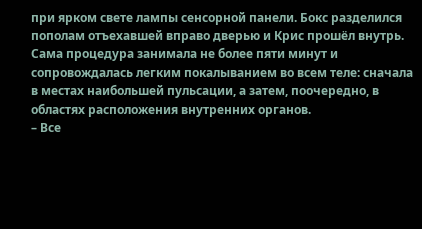при ярком свете лампы сенсорной панели. Бокс разделился пополам отъехавшей вправо дверью и Крис прошёл внутрь.
Сама процедура занимала не более пяти минут и сопровождалась легким покалыванием во всем теле: сначала в местах наибольшей пульсации, а затем, поочередно, в областях расположения внутренних органов.
– Все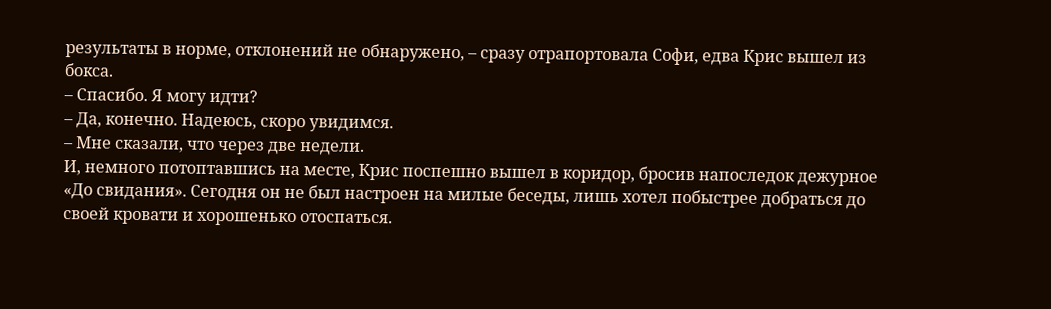результаты в норме, отклонений не обнаружено, – сразу отрапортовала Софи, едва Крис вышел из бокса.
– Спасибо. Я могу идти?
– Да, конечно. Надеюсь, скоро увидимся.
– Мне сказали, что через две недели.
И, немного потоптавшись на месте, Крис поспешно вышел в коридор, бросив напоследок дежурное «До свидания». Сегодня он не был настроен на милые беседы, лишь хотел побыстрее добраться до своей кровати и хорошенько отоспаться.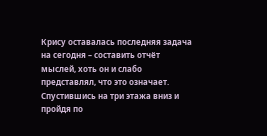Крису оставалась последняя задача на сегодня – составить отчёт мыслей, хоть он и слабо представлял, что это означает.
Спустившись на три этажа вниз и пройдя по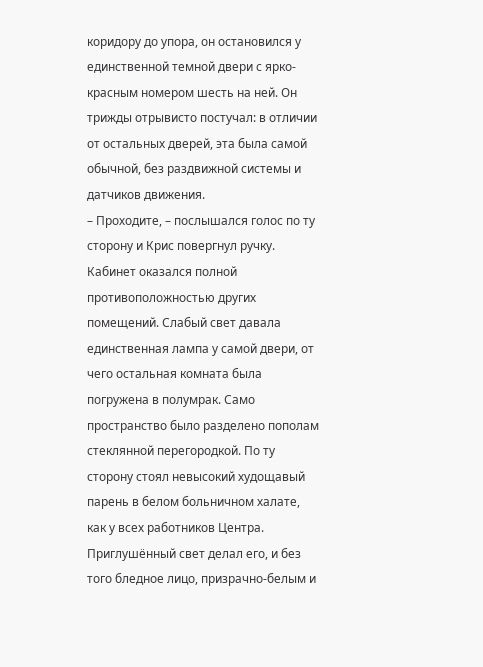коридору до упора, он остановился у единственной темной двери с ярко-красным номером шесть на ней. Он трижды отрывисто постучал: в отличии от остальных дверей, эта была самой обычной, без раздвижной системы и датчиков движения.
– Проходите, – послышался голос по ту сторону и Крис повергнул ручку.
Кабинет оказался полной противоположностью других помещений. Слабый свет давала единственная лампа у самой двери, от чего остальная комната была погружена в полумрак. Само пространство было разделено пополам стеклянной перегородкой. По ту сторону стоял невысокий худощавый парень в белом больничном халате, как у всех работников Центра. Приглушённый свет делал его, и без того бледное лицо, призрачно-белым и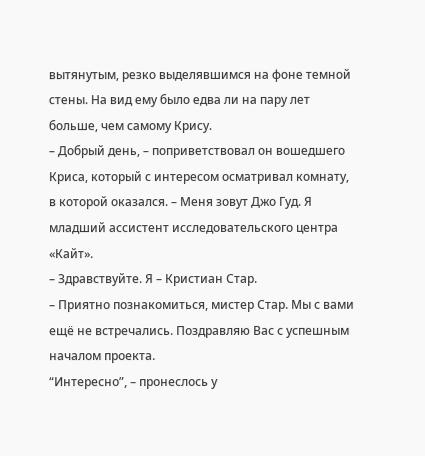вытянутым, резко выделявшимся на фоне темной стены. На вид ему было едва ли на пару лет больше, чем самому Крису.
– Добрый день, – поприветствовал он вошедшего Криса, который с интересом осматривал комнату, в которой оказался. – Меня зовут Джо Гуд. Я младший ассистент исследовательского центра «Кайт».
– Здравствуйте. Я – Кристиан Стар.
– Приятно познакомиться, мистер Стар. Мы с вами ещё не встречались. Поздравляю Вас с успешным началом проекта.
“Интересно”, – пронеслось у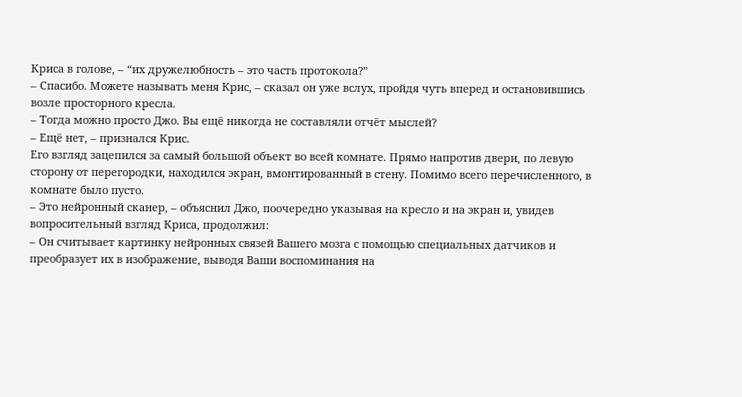Криса в голове, – “их дружелюбность – это часть протокола?”
– Спасибо. Можете называть меня Крис, – сказал он уже вслух, пройдя чуть вперед и остановившись возле просторного кресла.
– Тогда можно просто Джо. Вы ещё никогда не составляли отчёт мыслей?
– Ещё нет, – признался Крис.
Его взгляд зацепился за самый большой объект во всей комнате. Прямо напротив двери, по левую сторону от перегородки, находился экран, вмонтированный в стену. Помимо всего перечисленного, в комнате было пусто.
– Это нейронный сканер, – объяснил Джо, поочередно указывая на кресло и на экран и, увидев вопросительный взгляд Криса, продолжил:
– Он считывает картинку нейронных связей Вашего мозга с помощью специальных датчиков и преобразует их в изображение, выводя Ваши воспоминания на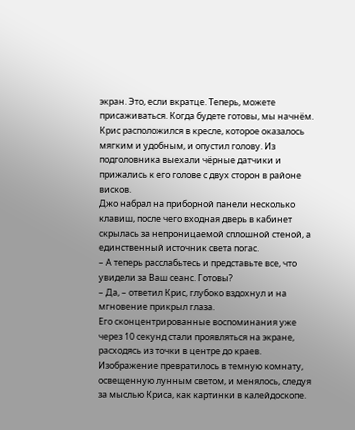экран. Это, если вкратце. Теперь, можете присаживаться. Когда будете готовы, мы начнём.
Крис расположился в кресле, которое оказалось мягким и удобным, и опустил голову. Из подголовника выехали чёрные датчики и прижались к его голове с двух сторон в районе висков.
Джо набрал на приборной панели несколько клавиш, после чего входная дверь в кабинет скрылась за непроницаемой сплошной стеной, а единственный источник света погас.
– А теперь расслабьтесь и представьте все, что увидели за Ваш сеанс. Готовы?
– Да, – ответил Крис, глубоко вздохнул и на мгновение прикрыл глаза.
Его сконцентрированные воспоминания уже через 10 секунд стали проявляться на экране, расходясь из точки в центре до краев. Изображение превратилось в темную комнату, освещенную лунным светом, и менялось, следуя за мыслью Криса, как картинки в калейдоскопе.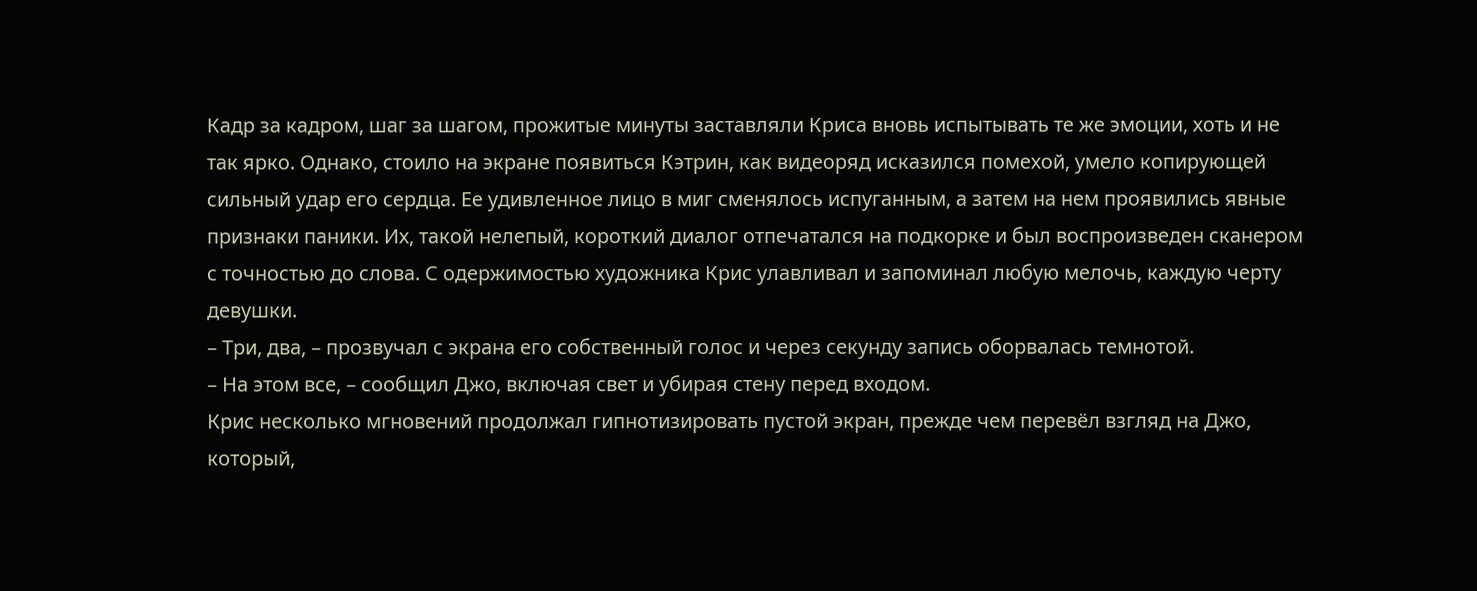Кадр за кадром, шаг за шагом, прожитые минуты заставляли Криса вновь испытывать те же эмоции, хоть и не так ярко. Однако, стоило на экране появиться Кэтрин, как видеоряд исказился помехой, умело копирующей сильный удар его сердца. Ее удивленное лицо в миг сменялось испуганным, а затем на нем проявились явные признаки паники. Их, такой нелепый, короткий диалог отпечатался на подкорке и был воспроизведен сканером с точностью до слова. С одержимостью художника Крис улавливал и запоминал любую мелочь, каждую черту девушки.
– Три, два, – прозвучал с экрана его собственный голос и через секунду запись оборвалась темнотой.
– На этом все, – сообщил Джо, включая свет и убирая стену перед входом.
Крис несколько мгновений продолжал гипнотизировать пустой экран, прежде чем перевёл взгляд на Джо, который,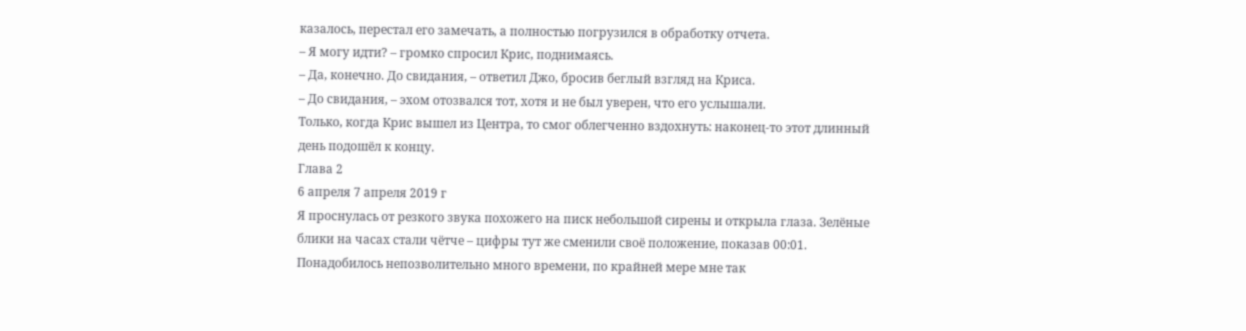казалось, перестал его замечать, а полностью погрузился в обработку отчета.
– Я могу идти? – громко спросил Крис, поднимаясь.
– Да, конечно. До свидания, – ответил Джо, бросив беглый взгляд на Криса.
– До свидания, – эхом отозвался тот, хотя и не был уверен, что его услышали.
Только, когда Крис вышел из Центра, то смог облегченно вздохнуть: наконец-то этот длинный день подошёл к концу.
Глава 2
6 апреля 7 апреля 2019 г
Я проснулась от резкого звука похожего на писк небольшой сирены и открыла глаза. Зелёные блики на часах стали чётче – цифры тут же сменили своё положение, показав 00:01. Понадобилось непозволительно много времени, по крайней мере мне так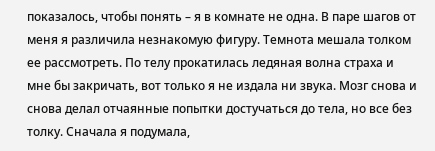показалось, чтобы понять – я в комнате не одна. В паре шагов от меня я различила незнакомую фигуру. Темнота мешала толком ее рассмотреть. По телу прокатилась ледяная волна страха и мне бы закричать, вот только я не издала ни звука. Мозг снова и снова делал отчаянные попытки достучаться до тела, но все без толку. Сначала я подумала,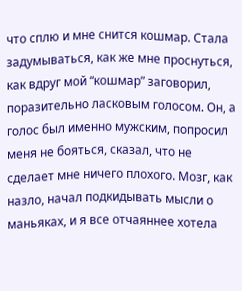что сплю и мне снится кошмар. Стала задумываться, как же мне проснуться, как вдруг мой “кошмар” заговорил, поразительно ласковым голосом. Он, а голос был именно мужским, попросил меня не бояться, сказал, что не сделает мне ничего плохого. Мозг, как назло, начал подкидывать мысли о маньяках, и я все отчаяннее хотела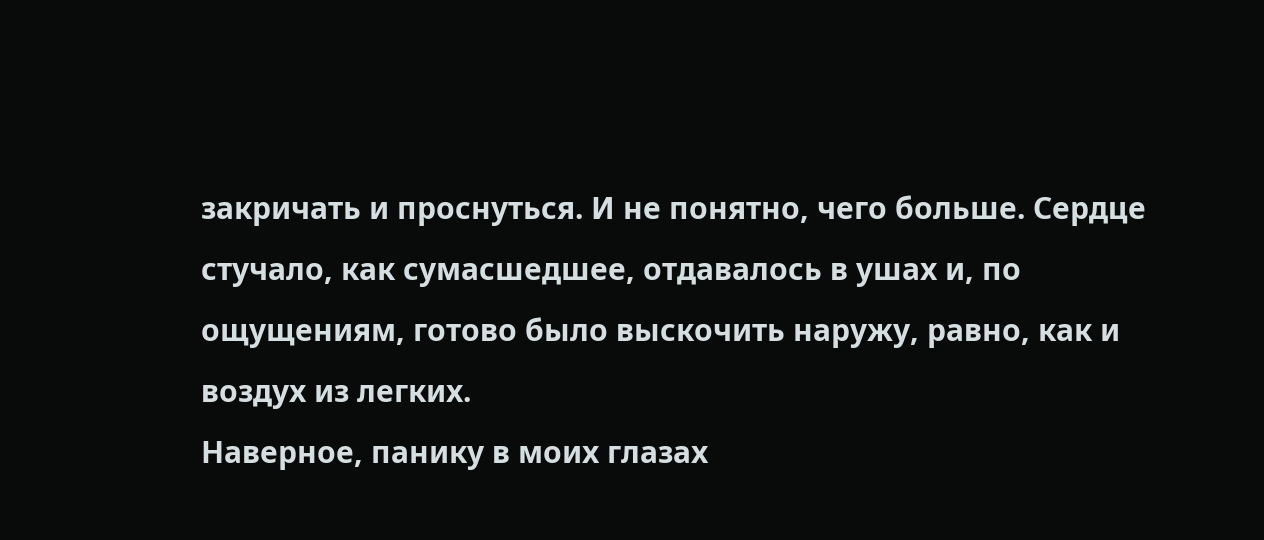закричать и проснуться. И не понятно, чего больше. Сердце стучало, как сумасшедшее, отдавалось в ушах и, по ощущениям, готово было выскочить наружу, равно, как и воздух из легких.
Наверное, панику в моих глазах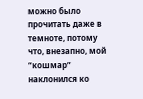можно было прочитать даже в темноте, потому что, внезапно, мой “кошмар” наклонился ко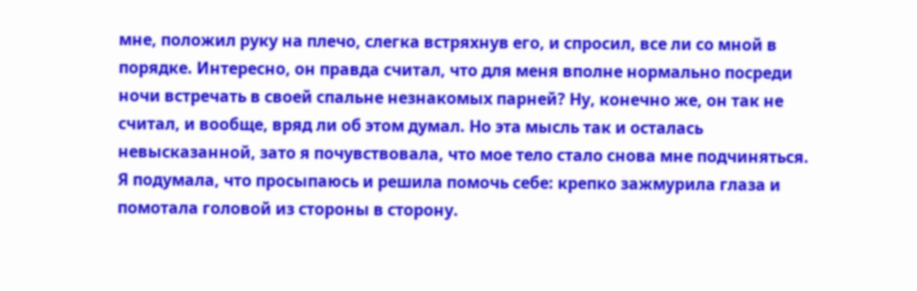мне, положил руку на плечо, слегка встряхнув его, и спросил, все ли со мной в порядке. Интересно, он правда считал, что для меня вполне нормально посреди ночи встречать в своей спальне незнакомых парней? Ну, конечно же, он так не считал, и вообще, вряд ли об этом думал. Но эта мысль так и осталась невысказанной, зато я почувствовала, что мое тело стало снова мне подчиняться. Я подумала, что просыпаюсь и решила помочь себе: крепко зажмурила глаза и помотала головой из стороны в сторону.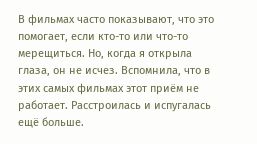В фильмах часто показывают, что это помогает, если кто-то или что-то мерещиться. Но, когда я открыла глаза, он не исчез. Вспомнила, что в этих самых фильмах этот приём не работает. Расстроилась и испугалась ещё больше.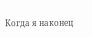Когда я наконец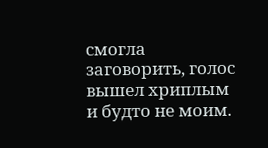смогла заговорить, голос вышел хриплым и будто не моим.